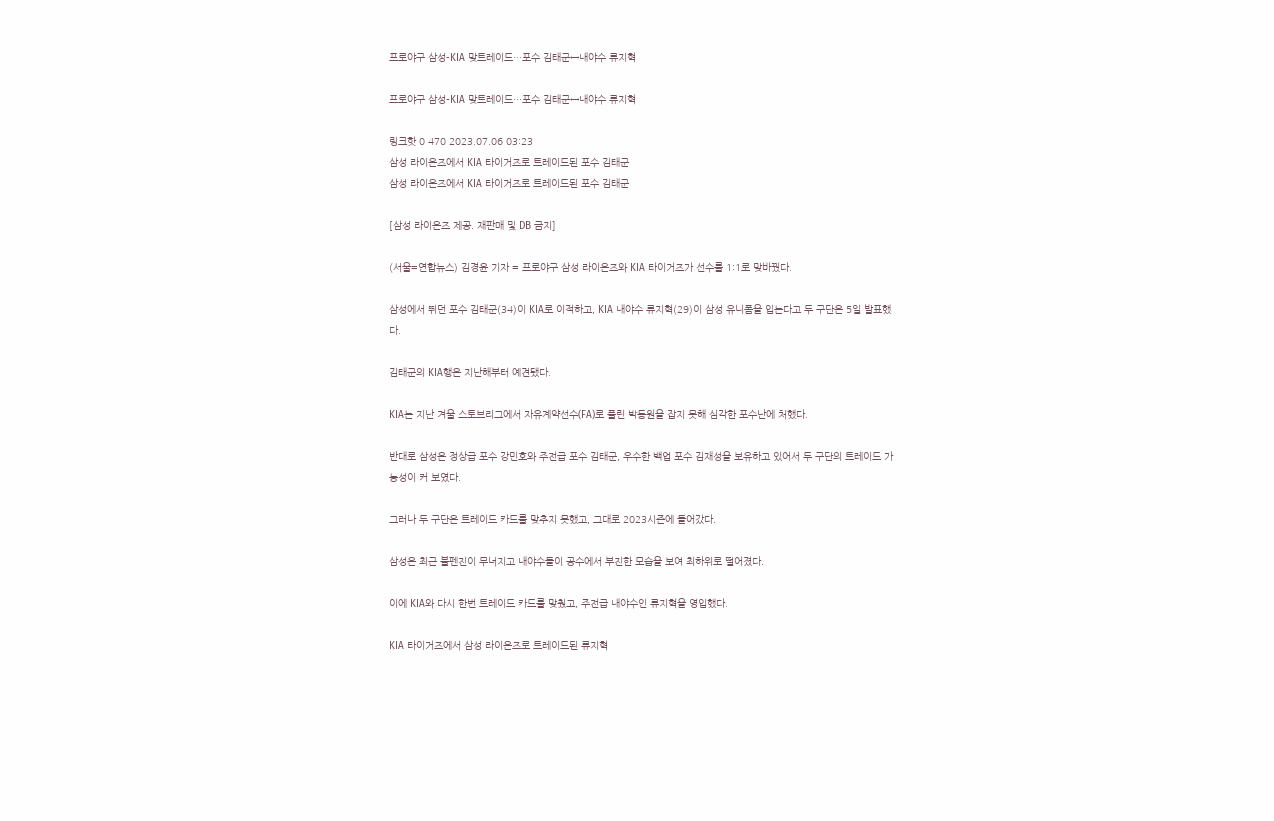프로야구 삼성-KIA 맞트레이드…포수 김태군↔내야수 류지혁

프로야구 삼성-KIA 맞트레이드…포수 김태군↔내야수 류지혁

링크핫 0 470 2023.07.06 03:23
삼성 라이온즈에서 KIA 타이거즈로 트레이드된 포수 김태군
삼성 라이온즈에서 KIA 타이거즈로 트레이드된 포수 김태군

[삼성 라이온즈 제공. 재판매 및 DB 금지]

(서울=연합뉴스) 김경윤 기자 = 프로야구 삼성 라이온즈와 KIA 타이거즈가 선수를 1:1로 맞바꿨다.

삼성에서 뛰던 포수 김태군(34)이 KIA로 이적하고, KIA 내야수 류지혁(29)이 삼성 유니폼을 입는다고 두 구단은 5일 발표했다.

김태군의 KIA행은 지난해부터 예견됐다.

KIA는 지난 겨울 스토브리그에서 자유계약선수(FA)로 풀린 박동원을 잡지 못해 심각한 포수난에 처했다.

반대로 삼성은 정상급 포수 강민호와 주전급 포수 김태군, 우수한 백업 포수 김재성을 보유하고 있어서 두 구단의 트레이드 가능성이 커 보였다.

그러나 두 구단은 트레이드 카드를 맞추지 못했고, 그대로 2023시즌에 들어갔다.

삼성은 최근 불펜진이 무너지고 내야수들이 공수에서 부진한 모습을 보여 최하위로 떨어졌다.

이에 KIA와 다시 한번 트레이드 카드를 맞췄고, 주전급 내야수인 류지혁을 영입했다.

KIA 타이거즈에서 삼성 라이온즈로 트레이드된 류지혁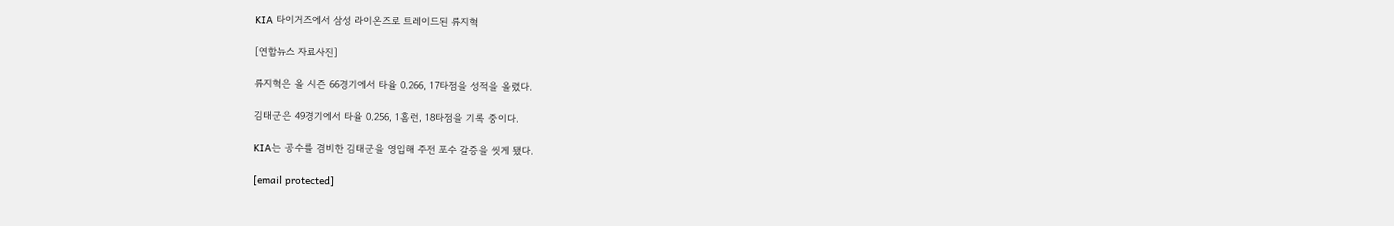KIA 타이거즈에서 삼성 라이온즈로 트레이드된 류지혁

[연합뉴스 자료사진]

류지혁은 올 시즌 66경기에서 타율 0.266, 17타점을 성적을 올렸다.

김태군은 49경기에서 타율 0.256, 1홈런, 18타점을 기록 중이다.

KIA는 공수를 겸비한 김태군을 영입해 주전 포수 갈증을 씻게 됐다.

[email protected]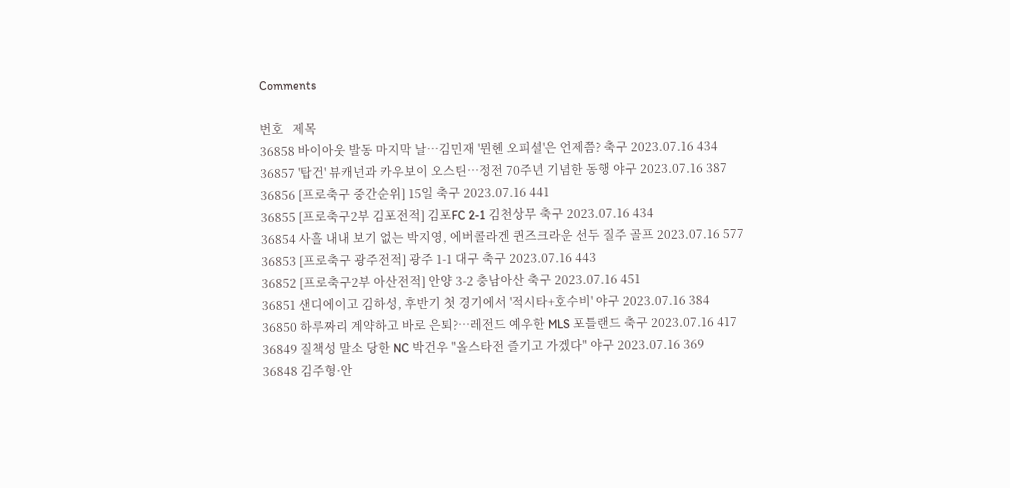Comments

번호   제목
36858 바이아웃 발동 마지막 날…김민재 '뮌헨 오피셜'은 언제쯤? 축구 2023.07.16 434
36857 '탑건' 뷰캐넌과 카우보이 오스틴…정전 70주년 기념한 동행 야구 2023.07.16 387
36856 [프로축구 중간순위] 15일 축구 2023.07.16 441
36855 [프로축구2부 김포전적] 김포FC 2-1 김천상무 축구 2023.07.16 434
36854 사흘 내내 보기 없는 박지영, 에버콜라겐 퀸즈크라운 선두 질주 골프 2023.07.16 577
36853 [프로축구 광주전적] 광주 1-1 대구 축구 2023.07.16 443
36852 [프로축구2부 아산전적] 안양 3-2 충남아산 축구 2023.07.16 451
36851 샌디에이고 김하성, 후반기 첫 경기에서 '적시타+호수비' 야구 2023.07.16 384
36850 하루짜리 계약하고 바로 은퇴?…레전드 예우한 MLS 포틀랜드 축구 2023.07.16 417
36849 질책성 말소 당한 NC 박건우 "올스타전 즐기고 가겠다" 야구 2023.07.16 369
36848 김주형·안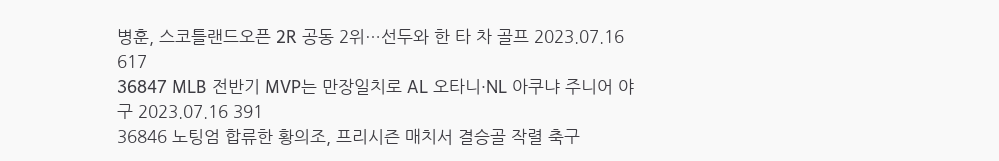병훈, 스코틀랜드오픈 2R 공동 2위…선두와 한 타 차 골프 2023.07.16 617
36847 MLB 전반기 MVP는 만장일치로 AL 오타니·NL 아쿠냐 주니어 야구 2023.07.16 391
36846 노팅엄 합류한 황의조, 프리시즌 매치서 결승골 작렬 축구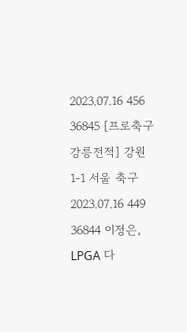2023.07.16 456
36845 [프로축구 강릉전적] 강원 1-1 서울 축구 2023.07.16 449
36844 이정은, LPGA 다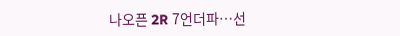나오픈 2R 7언더파…선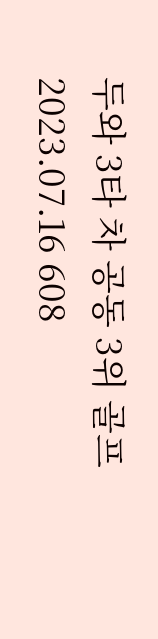두와 3타 차 공동 3위 골프 2023.07.16 608